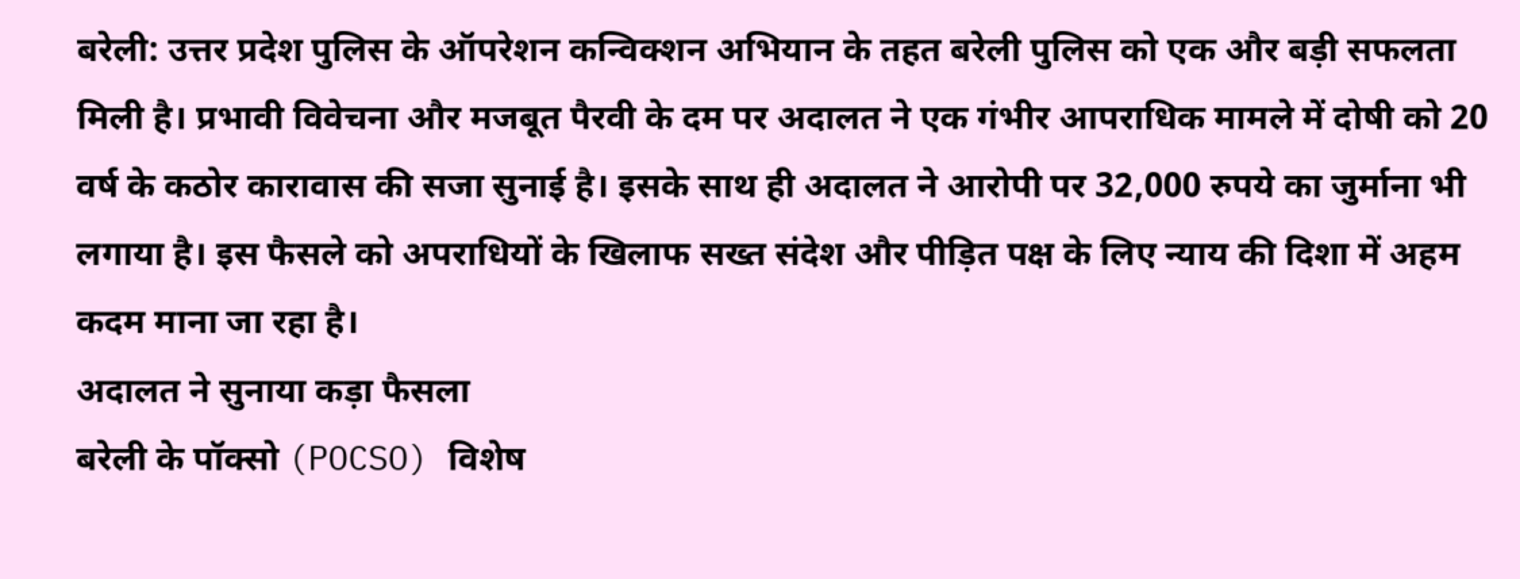बरेली: उत्तर प्रदेश पुलिस के ऑपरेशन कन्विक्शन अभियान के तहत बरेली पुलिस को एक और बड़ी सफलता मिली है। प्रभावी विवेचना और मजबूत पैरवी के दम पर अदालत ने एक गंभीर आपराधिक मामले में दोषी को 20 वर्ष के कठोर कारावास की सजा सुनाई है। इसके साथ ही अदालत ने आरोपी पर 32,000 रुपये का जुर्माना भी लगाया है। इस फैसले को अपराधियों के खिलाफ सख्त संदेश और पीड़ित पक्ष के लिए न्याय की दिशा में अहम कदम माना जा रहा है।
अदालत ने सुनाया कड़ा फैसला
बरेली के पॉक्सो (POCSO) विशेष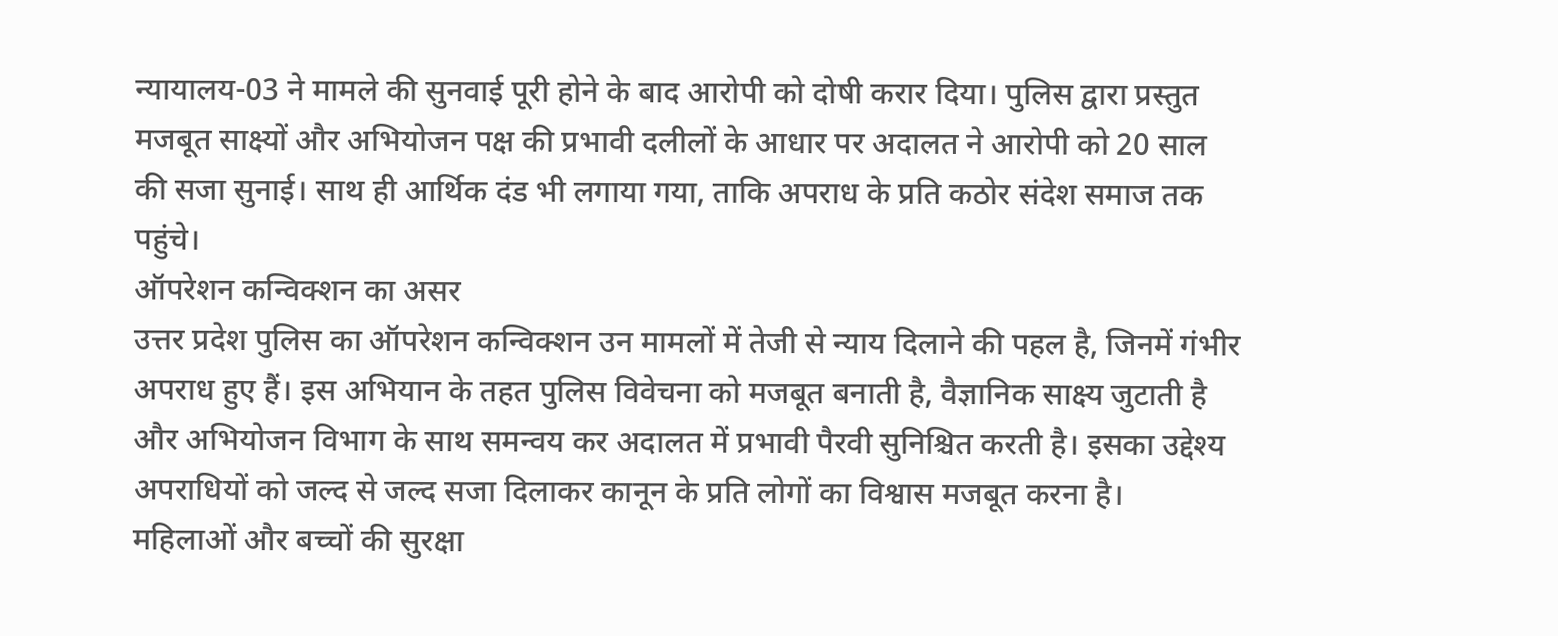न्यायालय-03 ने मामले की सुनवाई पूरी होने के बाद आरोपी को दोषी करार दिया। पुलिस द्वारा प्रस्तुत मजबूत साक्ष्यों और अभियोजन पक्ष की प्रभावी दलीलों के आधार पर अदालत ने आरोपी को 20 साल की सजा सुनाई। साथ ही आर्थिक दंड भी लगाया गया, ताकि अपराध के प्रति कठोर संदेश समाज तक पहुंचे।
ऑपरेशन कन्विक्शन का असर
उत्तर प्रदेश पुलिस का ऑपरेशन कन्विक्शन उन मामलों में तेजी से न्याय दिलाने की पहल है, जिनमें गंभीर अपराध हुए हैं। इस अभियान के तहत पुलिस विवेचना को मजबूत बनाती है, वैज्ञानिक साक्ष्य जुटाती है और अभियोजन विभाग के साथ समन्वय कर अदालत में प्रभावी पैरवी सुनिश्चित करती है। इसका उद्देश्य अपराधियों को जल्द से जल्द सजा दिलाकर कानून के प्रति लोगों का विश्वास मजबूत करना है।
महिलाओं और बच्चों की सुरक्षा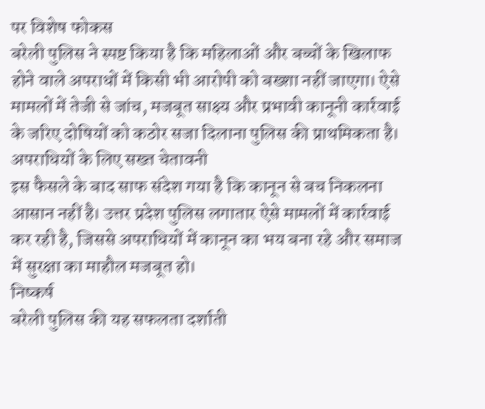पर विशेष फोकस
बरेली पुलिस ने स्पष्ट किया है कि महिलाओं और बच्चों के खिलाफ होने वाले अपराधों में किसी भी आरोपी को बख्शा नहीं जाएगा। ऐसे मामलों में तेजी से जांच, मजबूत साक्ष्य और प्रभावी कानूनी कार्रवाई के जरिए दोषियों को कठोर सजा दिलाना पुलिस की प्राथमिकता है।
अपराधियों के लिए सख्त चेतावनी
इस फैसले के बाद साफ संदेश गया है कि कानून से बच निकलना आसान नहीं है। उत्तर प्रदेश पुलिस लगातार ऐसे मामलों में कार्रवाई कर रही है, जिससे अपराधियों में कानून का भय बना रहे और समाज में सुरक्षा का माहौल मजबूत हो।
निष्कर्ष
बरेली पुलिस की यह सफलता दर्शाती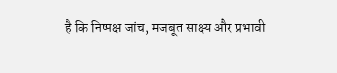है कि निष्पक्ष जांच, मजबूत साक्ष्य और प्रभावी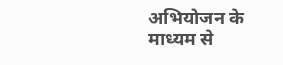अभियोजन के माध्यम से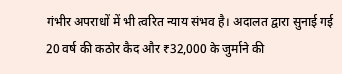गंभीर अपराधों में भी त्वरित न्याय संभव है। अदालत द्वारा सुनाई गई 20 वर्ष की कठोर कैद और ₹32,000 के जुर्माने की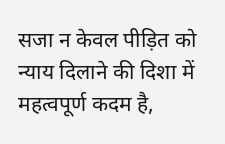सजा न केवल पीड़ित को न्याय दिलाने की दिशा में महत्वपूर्ण कदम है,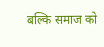बल्कि समाज को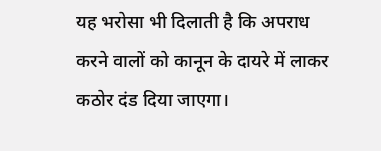यह भरोसा भी दिलाती है कि अपराध करने वालों को कानून के दायरे में लाकर कठोर दंड दिया जाएगा।